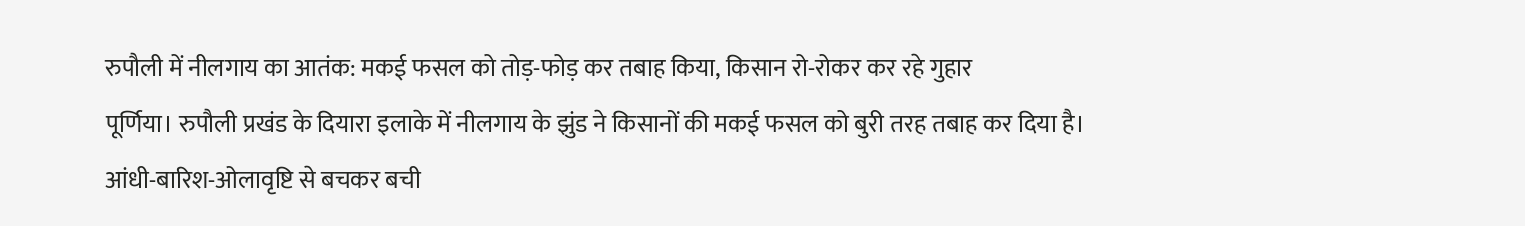रुपौली में नीलगाय का आतंक: मकई फसल को तोड़-फोड़ कर तबाह किया, किसान रो-रोकर कर रहे गुहार
पूर्णिया। रुपौली प्रखंड के दियारा इलाके में नीलगाय के झुंड ने किसानों की मकई फसल को बुरी तरह तबाह कर दिया है। आंधी-बारिश-ओलावृष्टि से बचकर बची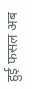हुई फसल अब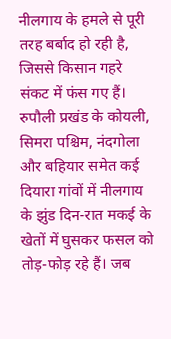नीलगाय के हमले से पूरी तरह बर्बाद हो रही है, जिससे किसान गहरे संकट में फंस गए हैं।
रुपौली प्रखंड के कोयली, सिमरा पश्चिम, नंदगोला और बहियार समेत कई दियारा गांवों में नीलगाय के झुंड दिन-रात मकई के खेतों में घुसकर फसल को तोड़-फोड़ रहे हैं। जब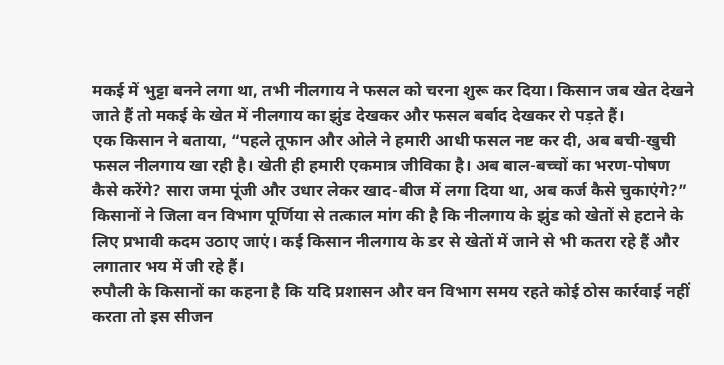मकई में भुट्टा बनने लगा था, तभी नीलगाय ने फसल को चरना शुरू कर दिया। किसान जब खेत देखने जाते हैं तो मकई के खेत में नीलगाय का झुंड देखकर और फसल बर्बाद देखकर रो पड़ते हैं।
एक किसान ने बताया, “पहले तूफान और ओले ने हमारी आधी फसल नष्ट कर दी, अब बची-खुची फसल नीलगाय खा रही है। खेती ही हमारी एकमात्र जीविका है। अब बाल-बच्चों का भरण-पोषण कैसे करेंगे? सारा जमा पूंजी और उधार लेकर खाद-बीज में लगा दिया था, अब कर्ज कैसे चुकाएंगे?”
किसानों ने जिला वन विभाग पूर्णिया से तत्काल मांग की है कि नीलगाय के झुंड को खेतों से हटाने के लिए प्रभावी कदम उठाए जाएं। कई किसान नीलगाय के डर से खेतों में जाने से भी कतरा रहे हैं और लगातार भय में जी रहे हैं।
रुपौली के किसानों का कहना है कि यदि प्रशासन और वन विभाग समय रहते कोई ठोस कार्रवाई नहीं करता तो इस सीजन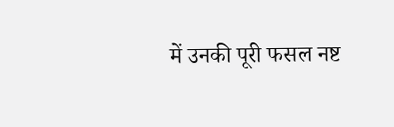में उनकी पूरी फसल नष्ट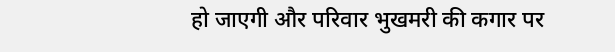हो जाएगी और परिवार भुखमरी की कगार पर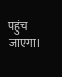पहुंच जाएगा।